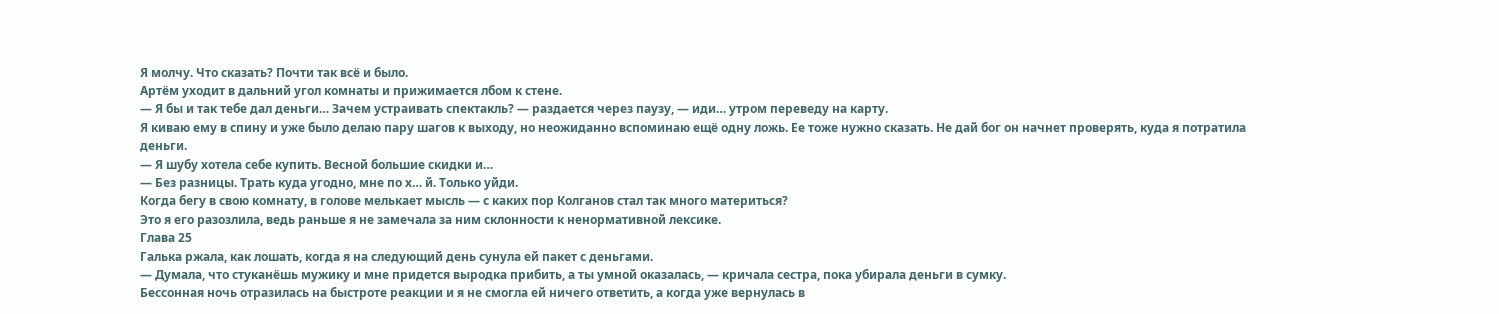Я молчу. Что сказать? Почти так всё и было.
Артём уходит в дальний угол комнаты и прижимается лбом к стене.
— Я бы и так тебе дал деньги… Зачем устраивать спектакль? — раздается через паузу, — иди… утром переведу на карту.
Я киваю ему в спину и уже было делаю пару шагов к выходу, но неожиданно вспоминаю ещё одну ложь. Ее тоже нужно сказать. Не дай бог он начнет проверять, куда я потратила деньги.
— Я шубу хотела себе купить. Весной большие скидки и…
— Без разницы. Трать куда угодно, мне по х… й. Только уйди.
Когда бегу в свою комнату, в голове мелькает мысль — с каких пор Колганов стал так много материться?
Это я его разозлила, ведь раньше я не замечала за ним склонности к ненормативной лексике.
Глава 25
Галька ржала, как лошать, когда я на следующий день сунула ей пакет с деньгами.
— Думала, что стуканёшь мужику и мне придется выродка прибить, а ты умной оказалась, — кричала сестра, пока убирала деньги в сумку.
Бессонная ночь отразилась на быстроте реакции и я не смогла ей ничего ответить, а когда уже вернулась в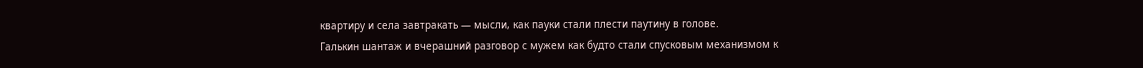квартиру и села завтракать — мысли, как пауки стали плести паутину в голове.
Галькин шантаж и вчерашний разговор с мужем как будто стали спусковым механизмом к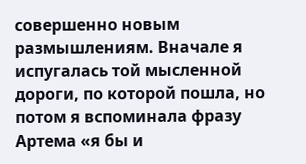совершенно новым размышлениям. Вначале я испугалась той мысленной дороги, по которой пошла, но потом я вспоминала фразу Артема «я бы и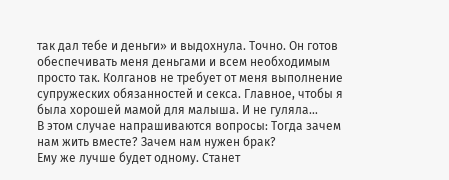так дал тебе и деньги» и выдохнула. Точно. Он готов обеспечивать меня деньгами и всем необходимым просто так. Колганов не требует от меня выполнение супружеских обязанностей и секса. Главное, чтобы я была хорошей мамой для малыша. И не гуляла…
В этом случае напрашиваются вопросы: Тогда зачем нам жить вместе? Зачем нам нужен брак?
Ему же лучше будет одному. Станет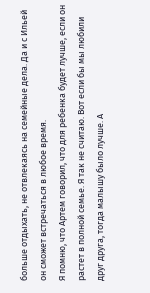больше отдыхать, не отвлекаясь на семейные дела. Да и с Ильей он сможет встречаться в любое время.
Я помню, что Артем говорил, что для ребенка будет лучше, если он растет в полной семье. Я так не считаю. Вот если бы мы любили друг друга, тогда малышу было лучше. А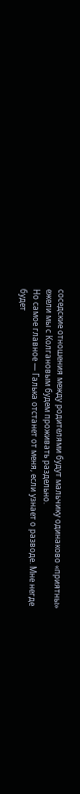соседские отношения между родителями будут мальчику одинаково «приятны» ежели мы с Колгановым будем проживать раздельно.
Но самое главное — Галька отстанет от меня, если узнает о разводе. Мне негде будет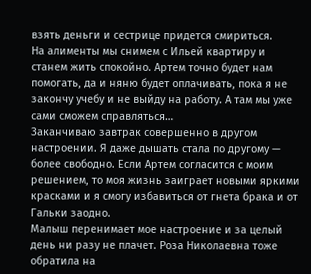взять деньги и сестрице придется смириться.
На алименты мы снимем с Ильей квартиру и станем жить спокойно. Артем точно будет нам помогать, да и няню будет оплачивать, пока я не закончу учебу и не выйду на работу. А там мы уже сами сможем справляться…
Заканчиваю завтрак совершенно в другом настроении. Я даже дышать стала по другому — более свободно. Если Артем согласится с моим решением, то моя жизнь заиграет новыми яркими красками и я смогу избавиться от гнета брака и от Гальки заодно.
Малыш перенимает мое настроение и за целый день ни разу не плачет. Роза Николаевна тоже обратила на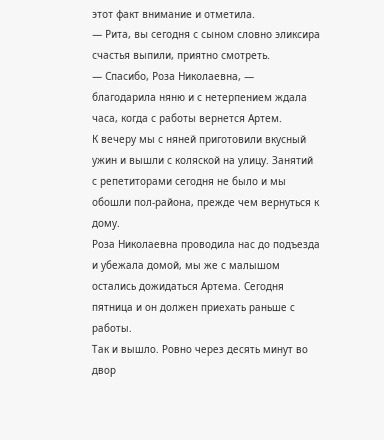этот факт внимание и отметила.
— Рита, вы сегодня с сыном словно эликсира счастья выпили, приятно смотреть.
— Спасибо, Роза Николаевна, — благодарила няню и с нетерпением ждала часа, когда с работы вернется Артем.
К вечеру мы с няней приготовили вкусный ужин и вышли с коляской на улицу. Занятий с репетиторами сегодня не было и мы обошли пол-района, прежде чем вернуться к дому.
Роза Николаевна проводила нас до подъезда и убежала домой, мы же с малышом остались дожидаться Артема. Сегодня пятница и он должен приехать раньше с работы.
Так и вышло. Ровно через десять минут во двор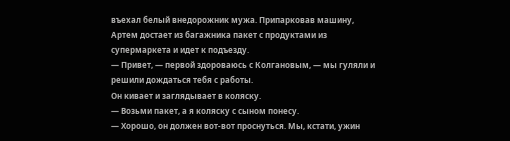въехал белый внедорожник мужа. Припарковав машину, Артем достает из багажника пакет с продуктами из супермаркета и идет к подъезду.
— Привет, — первой здороваюсь с Колгановым, — мы гуляли и решили дождаться тебя с работы.
Он кивает и заглядывает в коляску.
— Возьми пакет, а я коляску с сыном понесу.
— Хорошо, он должен вот-вот проснуться. Мы, кстати, ужин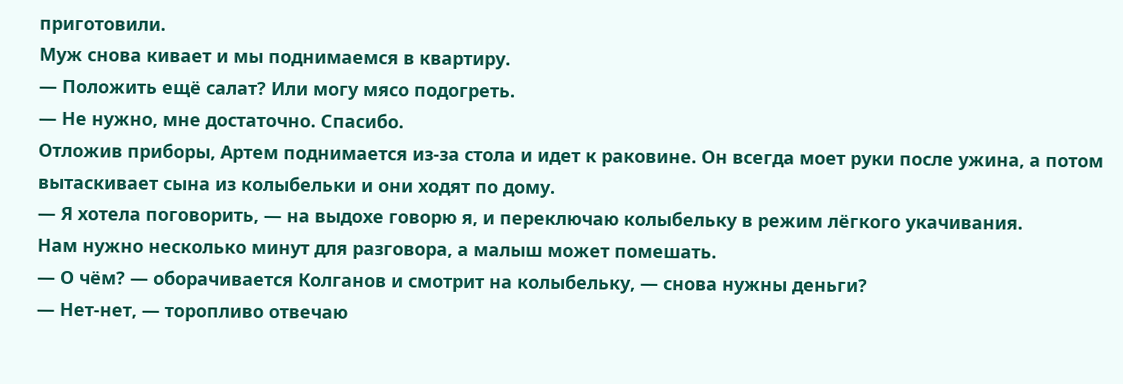приготовили.
Муж снова кивает и мы поднимаемся в квартиру.
— Положить ещё салат? Или могу мясо подогреть.
— Не нужно, мне достаточно. Спасибо.
Отложив приборы, Артем поднимается из-за стола и идет к раковине. Он всегда моет руки после ужина, а потом вытаскивает сына из колыбельки и они ходят по дому.
— Я хотела поговорить, — на выдохе говорю я, и переключаю колыбельку в режим лёгкого укачивания.
Нам нужно несколько минут для разговора, а малыш может помешать.
— О чём? — оборачивается Колганов и смотрит на колыбельку, — снова нужны деньги?
— Нет-нет, — торопливо отвечаю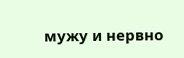мужу и нервно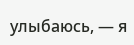улыбаюсь, — я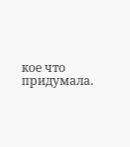кое что придумала.